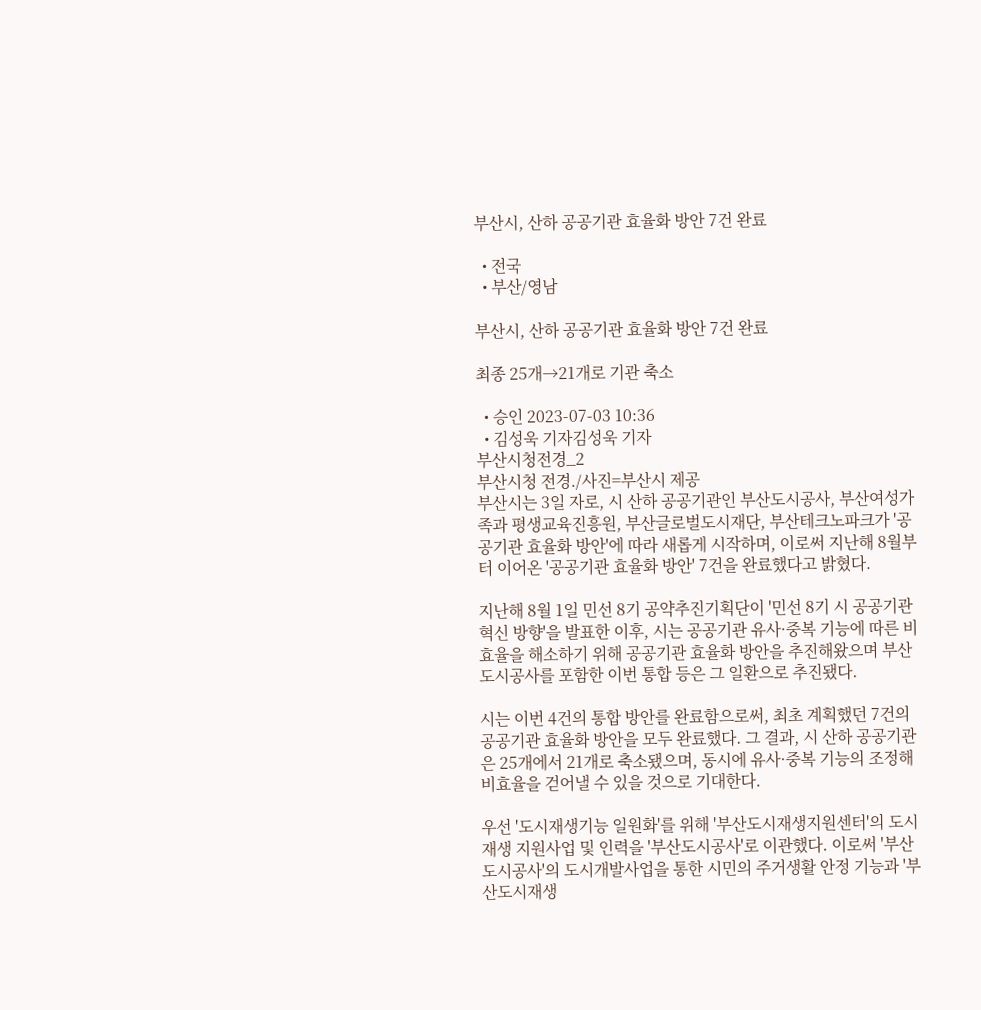부산시, 산하 공공기관 효율화 방안 7건 완료

  • 전국
  • 부산/영남

부산시, 산하 공공기관 효율화 방안 7건 완료

최종 25개→21개로 기관 축소

  • 승인 2023-07-03 10:36
  • 김성욱 기자김성욱 기자
부산시청전경_2
부산시청 전경./사진=부산시 제공
부산시는 3일 자로, 시 산하 공공기관인 부산도시공사, 부산여성가족과 평생교육진흥원, 부산글로벌도시재단, 부산테크노파크가 '공공기관 효율화 방안'에 따라 새롭게 시작하며, 이로써 지난해 8월부터 이어온 '공공기관 효율화 방안' 7건을 완료했다고 밝혔다.

지난해 8월 1일 민선 8기 공약추진기획단이 '민선 8기 시 공공기관 혁신 방향'을 발표한 이후, 시는 공공기관 유사·중복 기능에 따른 비효율을 해소하기 위해 공공기관 효율화 방안을 추진해왔으며 부산도시공사를 포함한 이번 통합 등은 그 일환으로 추진됐다.

시는 이번 4건의 통합 방안를 완료함으로써, 최초 계획했던 7건의 공공기관 효율화 방안을 모두 완료했다. 그 결과, 시 산하 공공기관은 25개에서 21개로 축소됐으며, 동시에 유사·중복 기능의 조정해 비효율을 걷어낼 수 있을 것으로 기대한다.

우선 '도시재생기능 일원화'를 위해 '부산도시재생지원센터'의 도시재생 지원사업 및 인력을 '부산도시공사'로 이관했다. 이로써 '부산도시공사'의 도시개발사업을 통한 시민의 주거생활 안정 기능과 '부산도시재생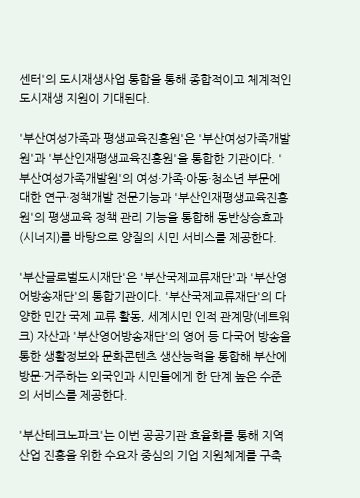센터'의 도시재생사업 통합을 통해 종합적이고 체계적인 도시재생 지원이 기대된다.

'부산여성가족과 평생교육진흥원'은 '부산여성가족개발원'과 '부산인재평생교육진흥원'을 통합한 기관이다. '부산여성가족개발원'의 여성·가족·아동·청소년 부문에 대한 연구·정책개발 전문기능과 '부산인재평생교육진흥원'의 평생교육 정책 관리 기능을 통합해 동반상승효과(시너지)를 바탕으로 양질의 시민 서비스를 제공한다.

'부산글로벌도시재단'은 '부산국제교류재단'과 '부산영어방송재단'의 통합기관이다. '부산국제교류재단'의 다양한 민간 국제 교류 활동, 세계시민 인적 관계망(네트워크) 자산과 '부산영어방송재단'의 영어 등 다국어 방송을 통한 생활정보와 문화콘텐츠 생산능력을 통합해 부산에 방문·거주하는 외국인과 시민들에게 한 단계 높은 수준의 서비스를 제공한다.

'부산테크노파크'는 이번 공공기관 효율화를 통해 지역산업 진흥을 위한 수요자 중심의 기업 지원체계를 구축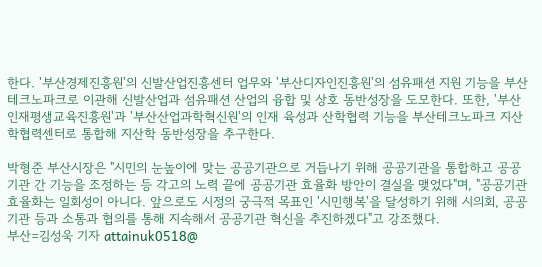한다. '부산경제진흥원'의 신발산업진흥센터 업무와 '부산디자인진흥원'의 섬유패션 지원 기능을 부산테크노파크로 이관해 신발산업과 섬유패션 산업의 융합 및 상호 동반성장을 도모한다. 또한, '부산인재평생교육진흥원'과 '부산산업과학혁신원'의 인재 육성과 산학협력 기능을 부산테크노파크 지산학협력센터로 통합해 지산학 동반성장을 추구한다.

박형준 부산시장은 "시민의 눈높이에 맞는 공공기관으로 거듭나기 위해 공공기관을 통합하고 공공기관 간 기능을 조정하는 등 각고의 노력 끝에 공공기관 효율화 방안이 결실을 맺었다"며, "공공기관 효율화는 일회성이 아니다. 앞으로도 시정의 궁극적 목표인 '시민행복'을 달성하기 위해 시의회, 공공기관 등과 소통과 협의를 통해 지속해서 공공기관 혁신을 추진하겠다"고 강조했다.
부산=김성욱 기자 attainuk0518@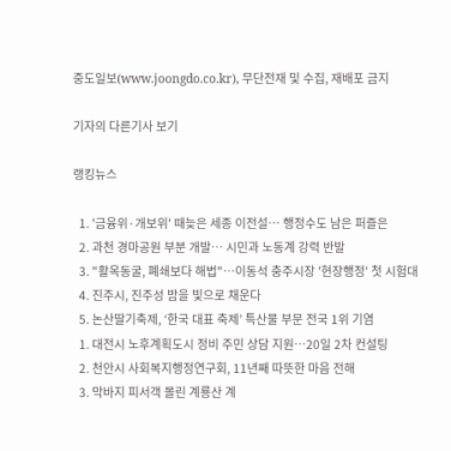중도일보(www.joongdo.co.kr), 무단전재 및 수집, 재배포 금지

기자의 다른기사 보기

랭킹뉴스

  1. '금융위·개보위' 때늦은 세종 이전설… 행정수도 남은 퍼즐은
  2. 과천 경마공원 부분 개발… 시민과 노동계 강력 반발
  3. "활옥동굴, 폐쇄보다 해법"…이동석 충주시장 '현장행정' 첫 시험대
  4. 진주시, 진주성 밤을 빛으로 채운다
  5. 논산딸기축제, ‘한국 대표 축제’ 특산물 부문 전국 1위 기염
  1. 대전시 노후계획도시 정비 주민 상담 지원…20일 2차 컨설팅
  2. 천안시 사회복지행정연구회, 11년째 따뜻한 마음 전해
  3. 막바지 피서객 몰린 계룡산 계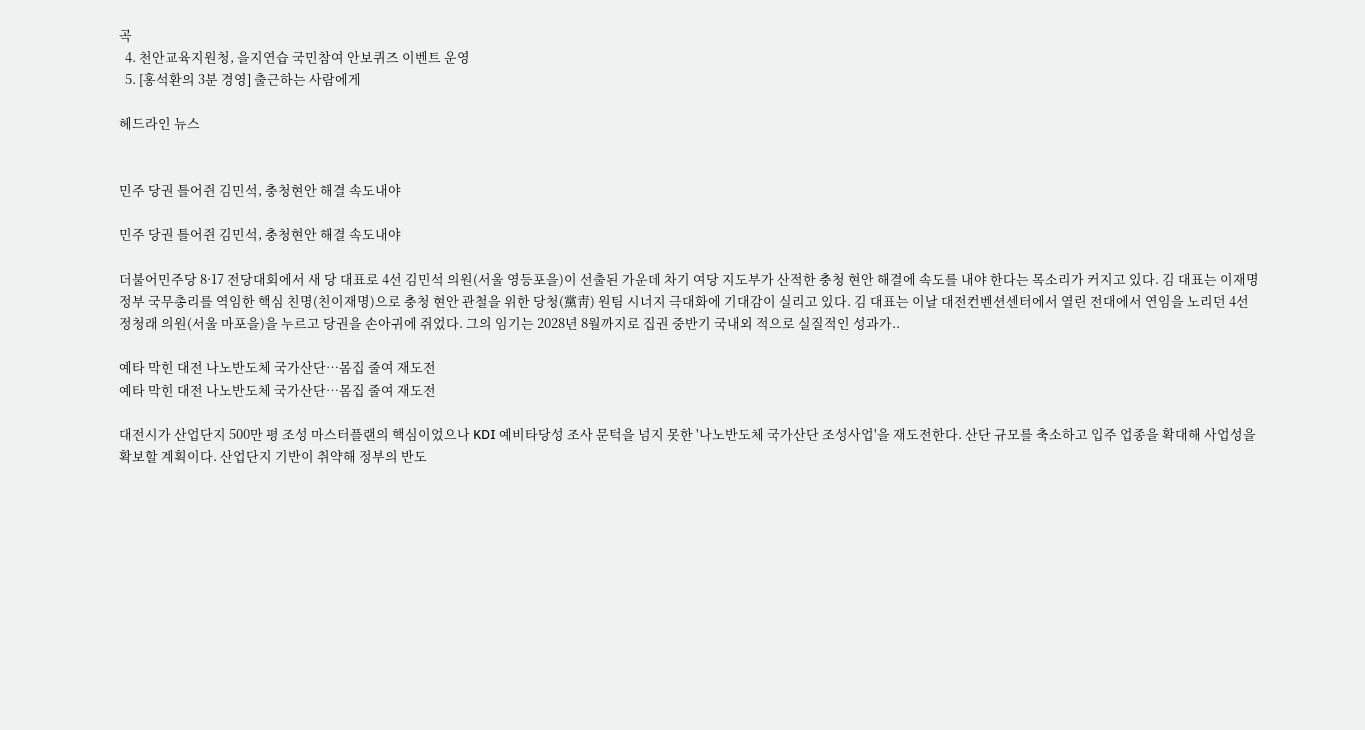곡
  4. 천안교육지원청, 을지연습 국민참여 안보퀴즈 이벤트 운영
  5. [홍석환의 3분 경영] 출근하는 사람에게

헤드라인 뉴스


민주 당권 틀어쥔 김민석, 충청현안 해결 속도내야

민주 당권 틀어쥔 김민석, 충청현안 해결 속도내야

더불어민주당 8·17 전당대회에서 새 당 대표로 4선 김민석 의원(서울 영등포을)이 선출된 가운데 차기 여당 지도부가 산적한 충청 현안 해결에 속도를 내야 한다는 목소리가 커지고 있다. 김 대표는 이재명 정부 국무총리를 역임한 핵심 친명(친이재명)으로 충청 현안 관철을 위한 당청(黨靑) 원팀 시너지 극대화에 기대감이 실리고 있다. 김 대표는 이날 대전컨벤션센터에서 열린 전대에서 연임을 노리던 4선 정청래 의원(서울 마포을)을 누르고 당권을 손아귀에 쥐었다. 그의 임기는 2028년 8월까지로 집권 중반기 국내외 적으로 실질적인 성과가..

예타 막힌 대전 나노반도체 국가산단…몸집 줄여 재도전
예타 막힌 대전 나노반도체 국가산단…몸집 줄여 재도전

대전시가 산업단지 500만 평 조성 마스터플랜의 핵심이었으나 KDI 예비타당성 조사 문턱을 넘지 못한 '나노반도체 국가산단 조성사업'을 재도전한다. 산단 규모를 축소하고 입주 업종을 확대해 사업성을 확보할 계획이다. 산업단지 기반이 취약해 정부의 반도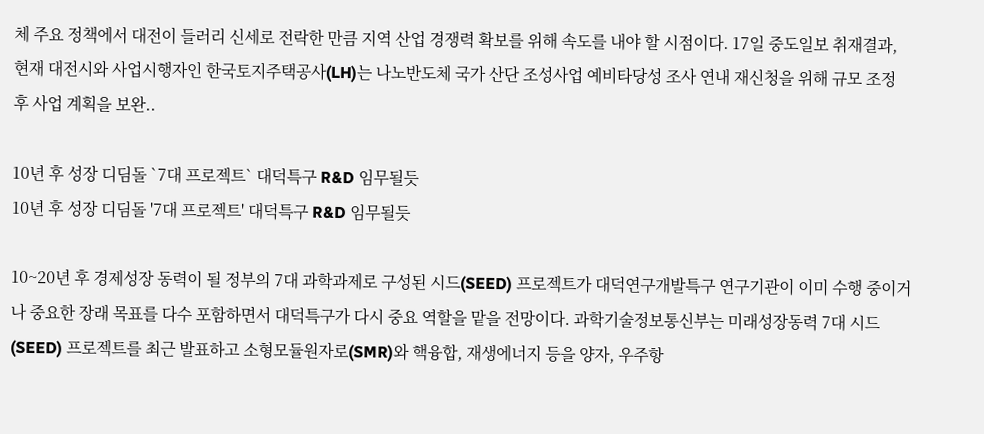체 주요 정책에서 대전이 들러리 신세로 전락한 만큼 지역 산업 경쟁력 확보를 위해 속도를 내야 할 시점이다. 17일 중도일보 취재결과, 현재 대전시와 사업시행자인 한국토지주택공사(LH)는 나노반도체 국가 산단 조성사업 예비타당성 조사 연내 재신청을 위해 규모 조정 후 사업 계획을 보완..

10년 후 성장 디딤돌 `7대 프로젝트` 대덕특구 R&D 임무될듯
10년 후 성장 디딤돌 '7대 프로젝트' 대덕특구 R&D 임무될듯

10~20년 후 경제성장 동력이 될 정부의 7대 과학과제로 구성된 시드(SEED) 프로젝트가 대덕연구개발특구 연구기관이 이미 수행 중이거나 중요한 장래 목표를 다수 포함하면서 대덕특구가 다시 중요 역할을 맡을 전망이다. 과학기술정보통신부는 미래성장동력 7대 시드(SEED) 프로젝트를 최근 발표하고 소형모듈원자로(SMR)와 핵융합, 재생에너지 등을 양자, 우주항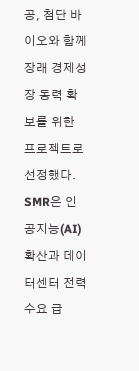공, 첨단 바이오와 함께 장래 경제성장 동력 확보를 위한 프로젝트로 선정했다. SMR은 인공지능(AI) 확산과 데이터센터 전력 수요 급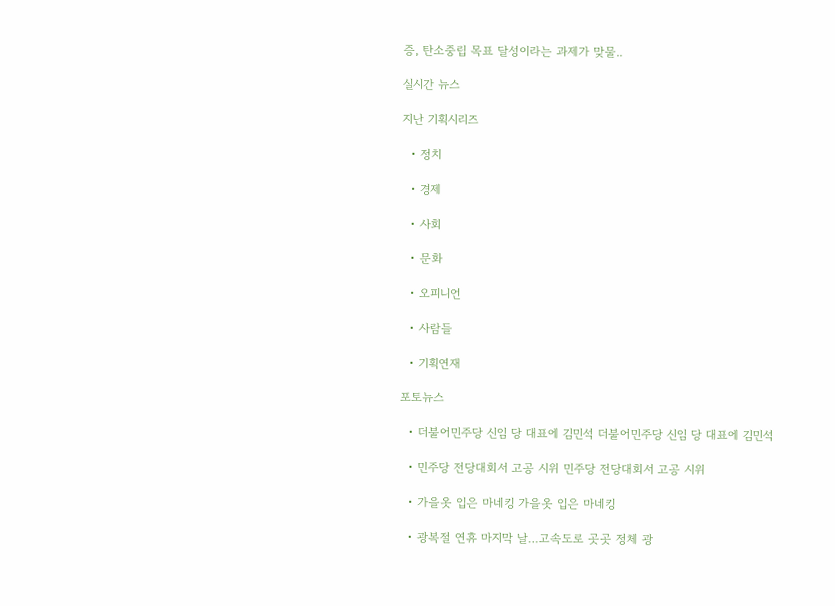증, 탄소중립 목표 달성이라는 과제가 맞물..

실시간 뉴스

지난 기획시리즈

  • 정치

  • 경제

  • 사회

  • 문화

  • 오피니언

  • 사람들

  • 기획연재

포토뉴스

  • 더불어민주당 신임 당 대표에 김민석 더불어민주당 신임 당 대표에 김민석

  • 민주당 전당대회서 고공 시위 민주당 전당대회서 고공 시위

  • 가을옷 입은 마네킹 가을옷 입은 마네킹

  • 광복절 연휴 마지막 날…고속도로 곳곳 정체 광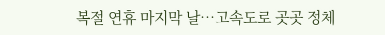복절 연휴 마지막 날…고속도로 곳곳 정체